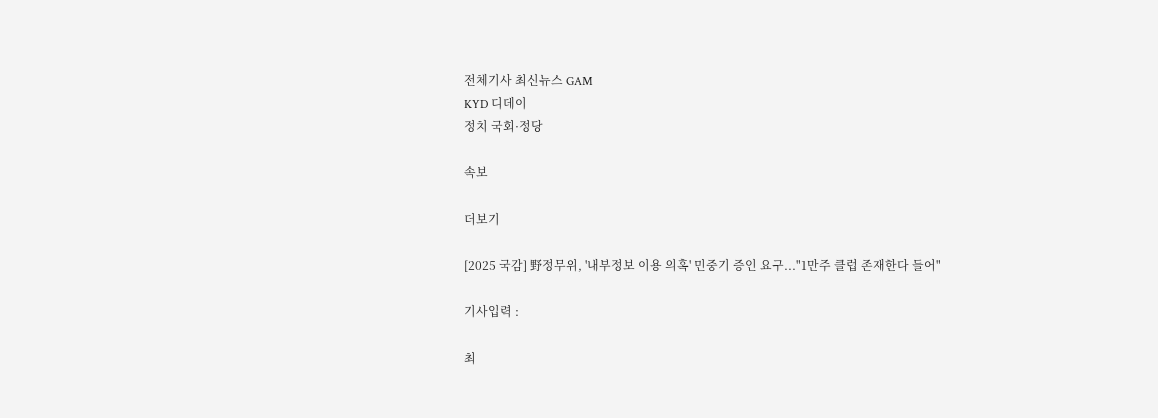전체기사 최신뉴스 GAM
KYD 디데이
정치 국회·정당

속보

더보기

[2025 국감] 野정무위, '내부정보 이용 의혹' 민중기 증인 요구..."1만주 클럽 존재한다 들어"

기사입력 :

최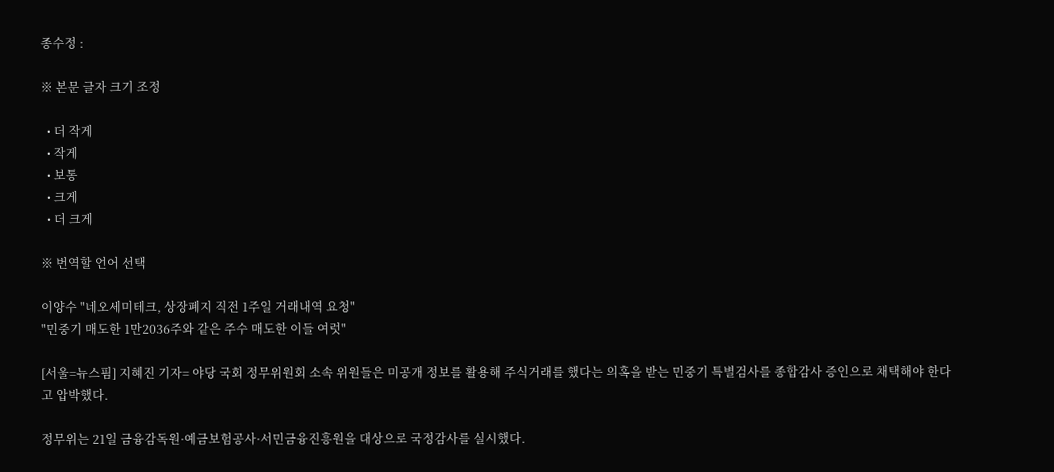종수정 :

※ 본문 글자 크기 조정

  • 더 작게
  • 작게
  • 보통
  • 크게
  • 더 크게

※ 번역할 언어 선택

이양수 "네오세미테크, 상장폐지 직전 1주일 거래내역 요청"
"민중기 매도한 1만2036주와 같은 주수 매도한 이들 여럿"

[서울=뉴스핌] 지혜진 기자= 야당 국회 정무위원회 소속 위원들은 미공개 정보를 활용해 주식거래를 했다는 의혹을 받는 민중기 특별검사를 종합감사 증인으로 채택해야 한다고 압박했다.

정무위는 21일 금융감독원·예금보험공사·서민금융진흥원을 대상으로 국정감사를 실시했다.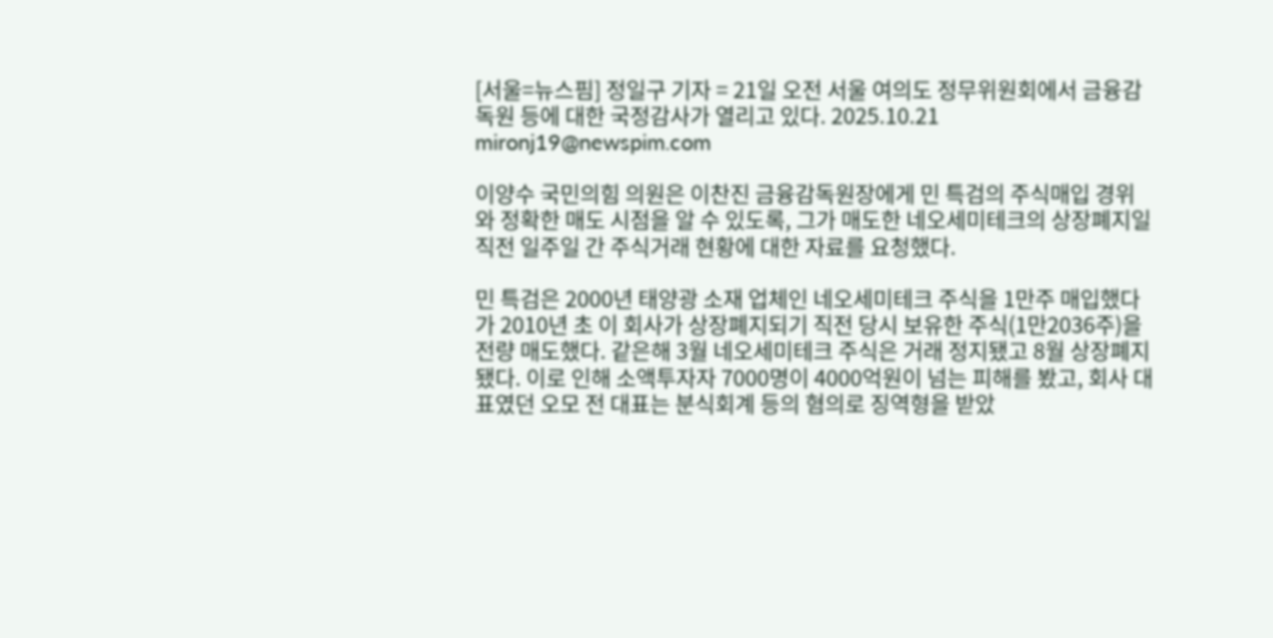[서울=뉴스핌] 정일구 기자 = 21일 오전 서울 여의도 정무위원회에서 금융감독원 등에 대한 국정감사가 열리고 있다. 2025.10.21 mironj19@newspim.com

이양수 국민의힘 의원은 이찬진 금융감독원장에게 민 특검의 주식매입 경위와 정확한 매도 시점을 알 수 있도록, 그가 매도한 네오세미테크의 상장폐지일 직전 일주일 간 주식거래 현황에 대한 자료를 요청했다.

민 특검은 2000년 태양광 소재 업체인 네오세미테크 주식을 1만주 매입했다가 2010년 초 이 회사가 상장폐지되기 직전 당시 보유한 주식(1만2036주)을 전량 매도했다. 같은해 3월 네오세미테크 주식은 거래 정지됐고 8월 상장폐지됐다. 이로 인해 소액투자자 7000명이 4000억원이 넘는 피해를 봤고, 회사 대표였던 오모 전 대표는 분식회계 등의 혐의로 징역형을 받았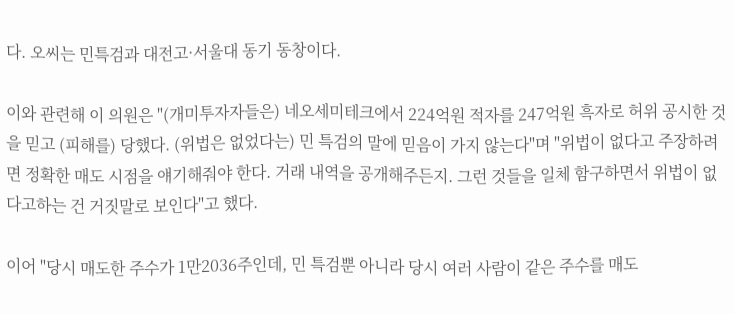다. 오씨는 민특검과 대전고·서울대 동기 동창이다.

이와 관련해 이 의원은 "(개미투자자들은) 네오세미테크에서 224억원 적자를 247억원 흑자로 허위 공시한 것을 믿고 (피해를) 당했다. (위법은 없었다는) 민 특검의 말에 믿음이 가지 않는다"며 "위법이 없다고 주장하려면 정확한 매도 시점을 얘기해줘야 한다. 거래 내역을 공개해주든지. 그런 것들을 일체 함구하면서 위법이 없다고하는 건 거짓말로 보인다"고 했다.

이어 "당시 매도한 주수가 1만2036주인데, 민 특검뿐 아니라 당시 여러 사람이 같은 주수를 매도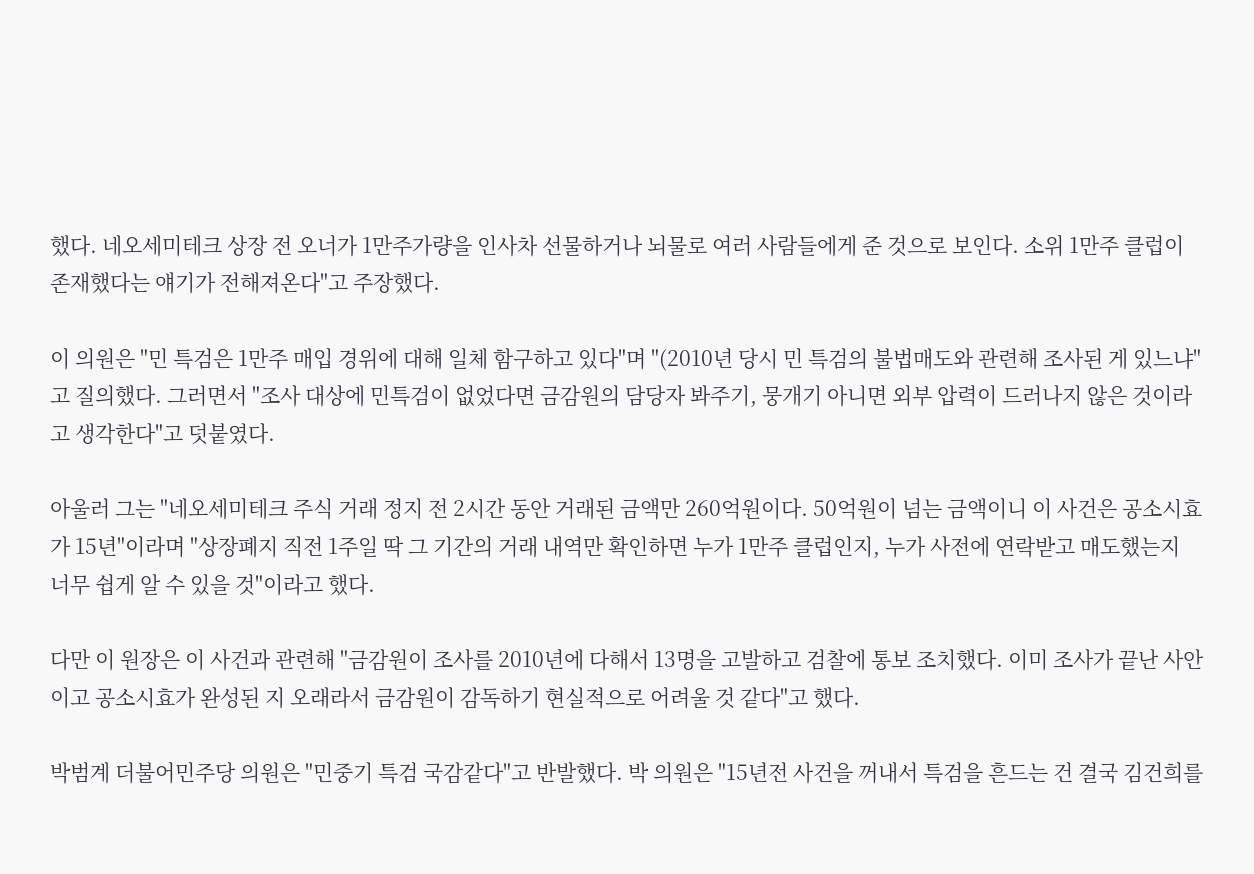했다. 네오세미테크 상장 전 오너가 1만주가량을 인사차 선물하거나 뇌물로 여러 사람들에게 준 것으로 보인다. 소위 1만주 클럽이 존재했다는 얘기가 전해져온다"고 주장했다.

이 의원은 "민 특검은 1만주 매입 경위에 대해 일체 함구하고 있다"며 "(2010년 당시 민 특검의 불법매도와 관련해 조사된 게 있느냐"고 질의했다. 그러면서 "조사 대상에 민특검이 없었다면 금감원의 담당자 봐주기, 뭉개기 아니면 외부 압력이 드러나지 않은 것이라고 생각한다"고 덧붙였다.

아울러 그는 "네오세미테크 주식 거래 정지 전 2시간 동안 거래된 금액만 260억원이다. 50억원이 넘는 금액이니 이 사건은 공소시효가 15년"이라며 "상장폐지 직전 1주일 딱 그 기간의 거래 내역만 확인하면 누가 1만주 클럽인지, 누가 사전에 연락받고 매도했는지 너무 쉽게 알 수 있을 것"이라고 했다.

다만 이 원장은 이 사건과 관련해 "금감원이 조사를 2010년에 다해서 13명을 고발하고 검찰에 통보 조치했다. 이미 조사가 끝난 사안이고 공소시효가 완성된 지 오래라서 금감원이 감독하기 현실적으로 어려울 것 같다"고 했다.

박범계 더불어민주당 의원은 "민중기 특검 국감같다"고 반발했다. 박 의원은 "15년전 사건을 꺼내서 특검을 흔드는 건 결국 김건희를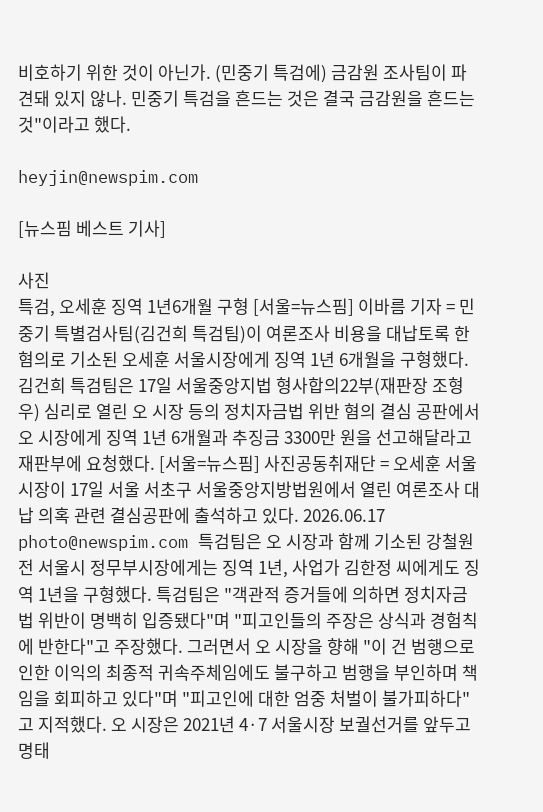비호하기 위한 것이 아닌가. (민중기 특검에) 금감원 조사팀이 파견돼 있지 않나. 민중기 특검을 흔드는 것은 결국 금감원을 흔드는 것"이라고 했다.

heyjin@newspim.com

[뉴스핌 베스트 기사]

사진
특검, 오세훈 징역 1년6개월 구형 [서울=뉴스핌] 이바름 기자 = 민중기 특별검사팀(김건희 특검팀)이 여론조사 비용을 대납토록 한 혐의로 기소된 오세훈 서울시장에게 징역 1년 6개월을 구형했다. 김건희 특검팀은 17일 서울중앙지법 형사합의22부(재판장 조형우) 심리로 열린 오 시장 등의 정치자금법 위반 혐의 결심 공판에서 오 시장에게 징역 1년 6개월과 추징금 3300만 원을 선고해달라고 재판부에 요청했다. [서울=뉴스핌] 사진공동취재단 = 오세훈 서울시장이 17일 서울 서초구 서울중앙지방법원에서 열린 여론조사 대납 의혹 관련 결심공판에 출석하고 있다. 2026.06.17 photo@newspim.com 특검팀은 오 시장과 함께 기소된 강철원 전 서울시 정무부시장에게는 징역 1년, 사업가 김한정 씨에게도 징역 1년을 구형했다. 특검팀은 "객관적 증거들에 의하면 정치자금법 위반이 명백히 입증됐다"며 "피고인들의 주장은 상식과 경험칙에 반한다"고 주장했다. 그러면서 오 시장을 향해 "이 건 범행으로 인한 이익의 최종적 귀속주체임에도 불구하고 범행을 부인하며 책임을 회피하고 있다"며 "피고인에 대한 엄중 처벌이 불가피하다"고 지적했다. 오 시장은 2021년 4·7 서울시장 보궐선거를 앞두고 명태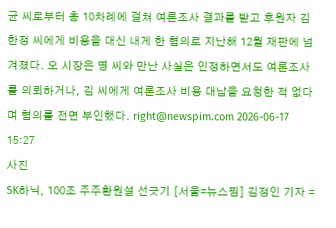균 씨로부터 총 10차례에 걸쳐 여론조사 결과를 받고 후원자 김한정 씨에게 비용을 대신 내게 한 혐의로 지난해 12월 재판에 넘겨졌다. 오 시장은 명 씨와 만난 사실은 인정하면서도 여론조사를 의뢰하거나, 김 씨에게 여론조사 비용 대납을 요청한 적 없다며 혐의를 전면 부인했다. right@newspim.com 2026-06-17 15:27
사진
SK하닉, 100조 주주환원설 선긋기 [서울=뉴스핌] 김정인 기자 =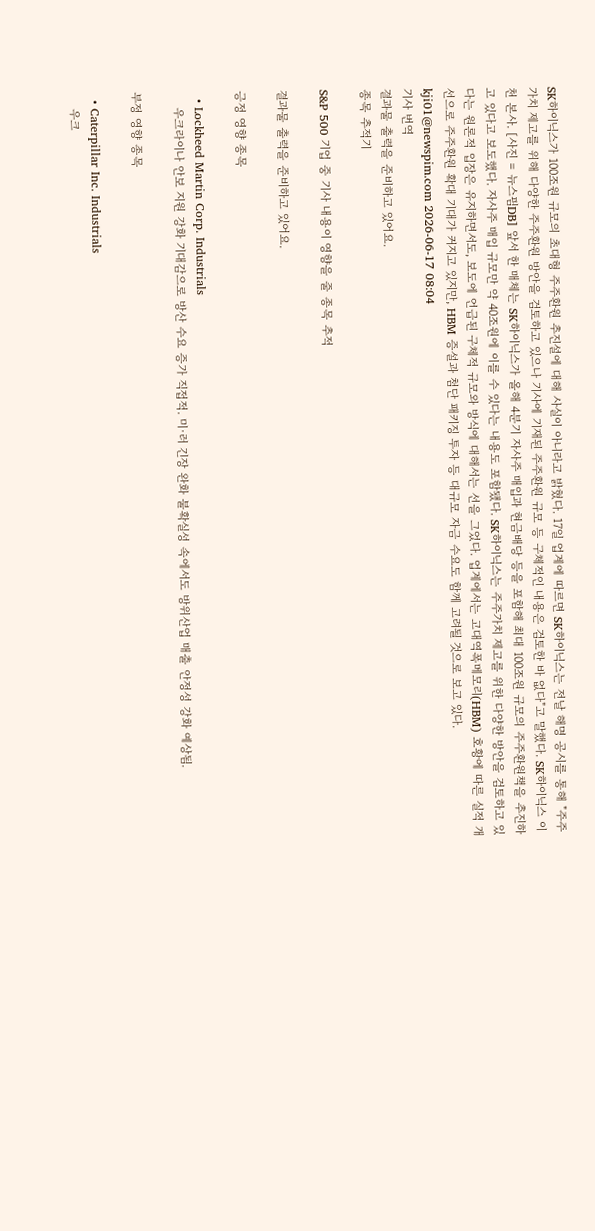SK하이닉스가 100조원 규모의 초대형 주주환원 추진설에 대해 사실이 아니라고 밝혔다. 17일 업계에 따르면 SK하이닉스는 전날 해명 공시를 통해 "주주가치 제고를 위해 다양한 주주환원 방안을 검토하고 있으나 기사에 기재된 주주환원 규모 등 구체적인 내용은 검토한 바 없다"고 말했다. SK하이닉스 이천 본사. [사진 = 뉴스핌DB] 앞서 한 매체는 SK하이닉스가 올해 4분기 자사주 매입과 현금배당 등을 포함해 최대 100조원 규모의 주주환원책을 추진하고 있다고 보도했다. 자사주 매입 규모만 약 40조원에 이를 수 있다는 내용도 포함됐다. SK하이닉스는 주주가치 제고를 위한 다양한 방안을 검토하고 있다는 원론적 입장은 유지하면서도, 보도에 언급된 구체적 규모와 방식에 대해서는 선을 그었다. 업계에서는 고대역폭메모리(HBM) 호황에 따른 실적 개선으로 주주환원 확대 기대가 커지고 있지만, HBM 증설과 첨단 패키징 투자 등 대규모 자금 수요도 함께 고려될 것으로 보고 있다. kji01@newspim.com 2026-06-17 08:04
기사 번역
결과물 출력을 준비하고 있어요.
종목 추적기

S&P 500 기업 중 기사 내용이 영향을 줄 종목 추적

결과물 출력을 준비하고 있어요.

긍정 영향 종목

  • Lockheed Martin Corp. Industrials
    우크라이나 안보 지원 강화 기대감으로 방산 수요 증가 직접적. 미·러 긴장 완화 불확실성 속에서도 방위산업 매출 안정성 강화 예상됨.

부정 영향 종목

  • Caterpillar Inc. Industrials
    우크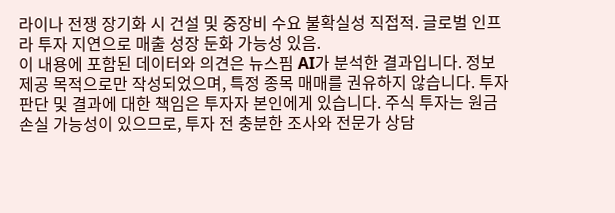라이나 전쟁 장기화 시 건설 및 중장비 수요 불확실성 직접적. 글로벌 인프라 투자 지연으로 매출 성장 둔화 가능성 있음.
이 내용에 포함된 데이터와 의견은 뉴스핌 AI가 분석한 결과입니다. 정보 제공 목적으로만 작성되었으며, 특정 종목 매매를 권유하지 않습니다. 투자 판단 및 결과에 대한 책임은 투자자 본인에게 있습니다. 주식 투자는 원금 손실 가능성이 있으므로, 투자 전 충분한 조사와 전문가 상담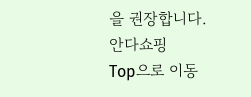을 권장합니다.
안다쇼핑
Top으로 이동